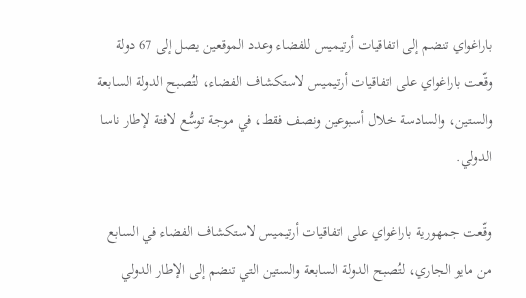باراغواي تنضم إلى اتفاقيات أرتيميس للفضاء وعدد الموقعين يصل إلى 67 دولة
وقّعت باراغواي على اتفاقيات أرتيميس لاستكشاف الفضاء، لتُصبح الدولة السابعة والستين، والسادسة خلال أسبوعين ونصف فقط، في موجة توسُّع لافتة لإطار ناسا الدولي.

وقّعت جمهورية باراغواي على اتفاقيات أرتيميس لاستكشاف الفضاء في السابع من مايو الجاري، لتُصبح الدولة السابعة والستين التي تنضم إلى الإطار الدولي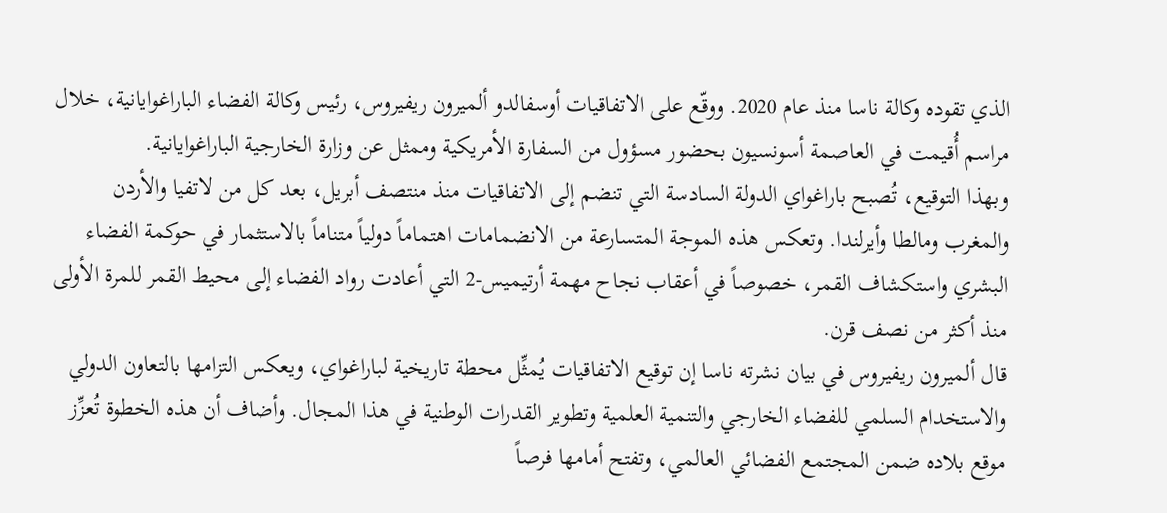الذي تقوده وكالة ناسا منذ عام 2020. ووقّع على الاتفاقيات أوسفالدو ألميرون ريفيروس، رئيس وكالة الفضاء الباراغوايانية، خلال مراسم أُقيمت في العاصمة أسونسيون بحضور مسؤول من السفارة الأمريكية وممثل عن وزارة الخارجية الباراغوايانية.
وبهذا التوقيع، تُصبح باراغواي الدولة السادسة التي تنضم إلى الاتفاقيات منذ منتصف أبريل، بعد كل من لاتفيا والأردن والمغرب ومالطا وأيرلندا. وتعكس هذه الموجة المتسارعة من الانضمامات اهتماماً دولياً متناماً بالاستثمار في حوكمة الفضاء البشري واستكشاف القمر، خصوصاً في أعقاب نجاح مهمة أرتيميس-2 التي أعادت رواد الفضاء إلى محيط القمر للمرة الأولى منذ أكثر من نصف قرن.
قال ألميرون ريفيروس في بيان نشرته ناسا إن توقيع الاتفاقيات يُمثِّل محطة تاريخية لباراغواي، ويعكس التزامها بالتعاون الدولي والاستخدام السلمي للفضاء الخارجي والتنمية العلمية وتطوير القدرات الوطنية في هذا المجال. وأضاف أن هذه الخطوة تُعزِّز موقع بلاده ضمن المجتمع الفضائي العالمي، وتفتح أمامها فرصاً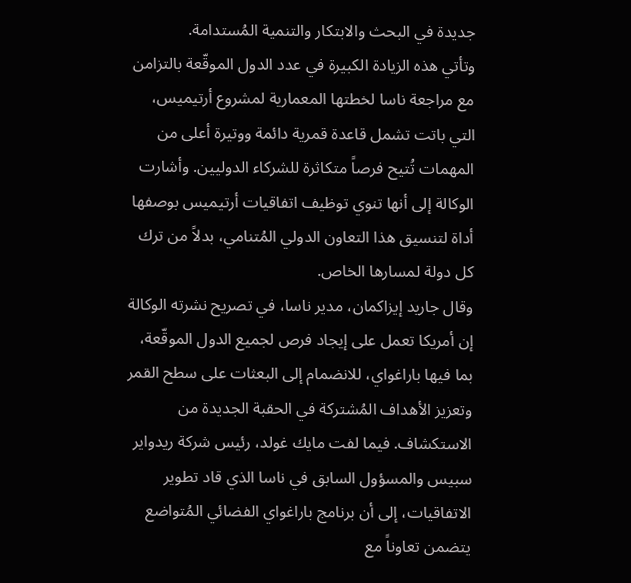جديدة في البحث والابتكار والتنمية المُستدامة.
وتأتي هذه الزيادة الكبيرة في عدد الدول الموقّعة بالتزامن مع مراجعة ناسا لخطتها المعمارية لمشروع أرتيميس، التي باتت تشمل قاعدة قمرية دائمة ووتيرة أعلى من المهمات تُتيح فرصاً متكاثرة للشركاء الدوليين. وأشارت الوكالة إلى أنها تنوي توظيف اتفاقيات أرتيميس بوصفها أداة لتنسيق هذا التعاون الدولي المُتنامي، بدلاً من ترك كل دولة لمسارها الخاص.
وقال جاريد إيزاكمان، مدير ناسا، في تصريح نشرته الوكالة إن أمريكا تعمل على إيجاد فرص لجميع الدول الموقّعة، بما فيها باراغواي، للانضمام إلى البعثات على سطح القمر وتعزيز الأهداف المُشتركة في الحقبة الجديدة من الاستكشاف. فيما لفت مايك غولد، رئيس شركة ريدواير سبيس والمسؤول السابق في ناسا الذي قاد تطوير الاتفاقيات، إلى أن برنامج باراغواي الفضائي المُتواضع يتضمن تعاوناً مع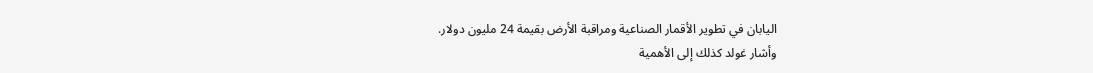اليابان في تطوير الأقمار الصناعية ومراقبة الأرض بقيمة 24 مليون دولار.
وأشار غولد كذلك إلى الأهمية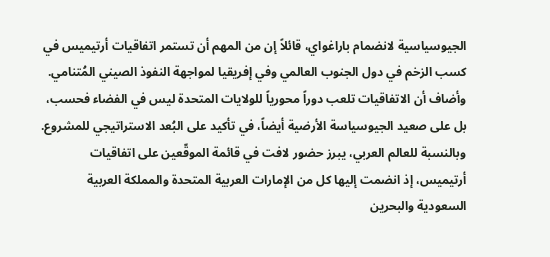الجيوسياسية لانضمام باراغواي، قائلاً إن من المهم أن تستمر اتفاقيات أرتيميس في كسب الزخم في دول الجنوب العالمي وفي إفريقيا لمواجهة النفوذ الصيني المُتنامي. وأضاف أن الاتفاقيات تلعب دوراً محورياً للولايات المتحدة ليس في الفضاء فحسب، بل على صعيد الجيوسياسة الأرضية أيضاً، في تأكيد على البُعد الاستراتيجي للمشروع.
وبالنسبة للعالم العربي، يبرز حضور لافت في قائمة الموقّعين على اتفاقيات أرتيميس، إذ انضمت إليها كل من الإمارات العربية المتحدة والمملكة العربية السعودية والبحرين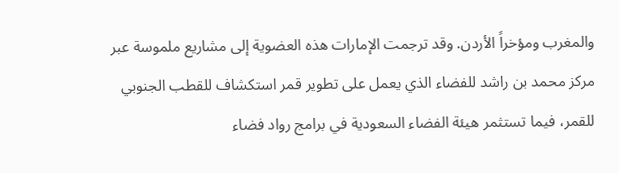والمغرب ومؤخراً الأردن. وقد ترجمت الإمارات هذه العضوية إلى مشاريع ملموسة عبر مركز محمد بن راشد للفضاء الذي يعمل على تطوير قمر استكشاف للقطب الجنوبي للقمر، فيما تستثمر هيئة الفضاء السعودية في برامج رواد فضاء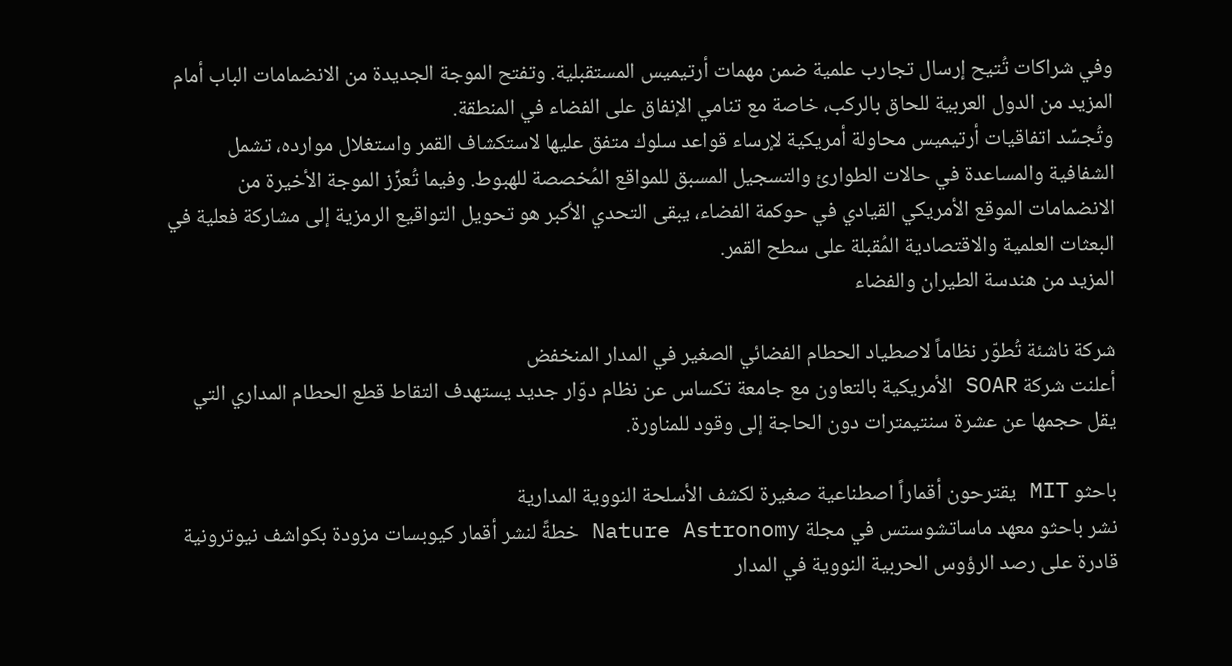وفي شراكات تُتيح إرسال تجارب علمية ضمن مهمات أرتيميس المستقبلية. وتفتح الموجة الجديدة من الانضمامات الباب أمام المزيد من الدول العربية للحاق بالركب، خاصة مع تنامي الإنفاق على الفضاء في المنطقة.
وتُجسِّد اتفاقيات أرتيميس محاولة أمريكية لإرساء قواعد سلوك متفق عليها لاستكشاف القمر واستغلال موارده، تشمل الشفافية والمساعدة في حالات الطوارئ والتسجيل المسبق للمواقع المُخصصة للهبوط. وفيما تُعزِّز الموجة الأخيرة من الانضمامات الموقع الأمريكي القيادي في حوكمة الفضاء، يبقى التحدي الأكبر هو تحويل التواقيع الرمزية إلى مشاركة فعلية في البعثات العلمية والاقتصادية المُقبلة على سطح القمر.
المزيد من هندسة الطيران والفضاء

شركة ناشئة تُطوّر نظاماً لاصطياد الحطام الفضائي الصغير في المدار المنخفض
أعلنت شركة SOAR الأمريكية بالتعاون مع جامعة تكساس عن نظام دوّار جديد يستهدف التقاط قطع الحطام المداري التي يقل حجمها عن عشرة سنتيمترات دون الحاجة إلى وقود للمناورة.

باحثو MIT يقترحون أقماراً اصطناعية صغيرة لكشف الأسلحة النووية المدارية
نشر باحثو معهد ماساتشوستس في مجلة Nature Astronomy خطةً لنشر أقمار كيوبسات مزودة بكواشف نيوترونية قادرة على رصد الرؤوس الحربية النووية في المدار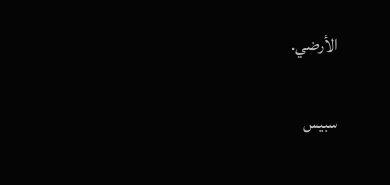الأرضي.

سبيس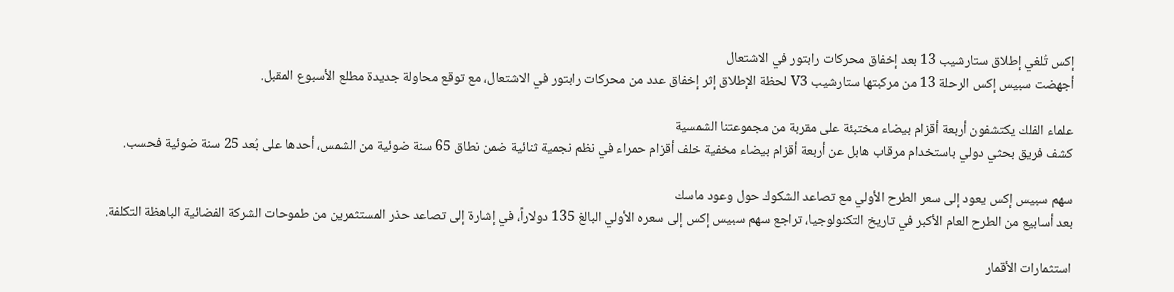إكس تُلغي إطلاق ستارشيب 13 بعد إخفاق محركات رابتور في الاشتعال
أجهضت سبيس إكس الرحلة 13 من مركبتها ستارشيب V3 لحظة الإطلاق إثر إخفاق عدد من محركات رابتور في الاشتعال، مع توقع محاولة جديدة مطلع الأسبوع المقبل.

علماء الفلك يكتشفون أربعة أقزام بيضاء مختبئة على مقربة من مجموعتنا الشمسية
كشف فريق بحثي دولي باستخدام مرقاب هابل عن أربعة أقزام بيضاء مخفية خلف أقزام حمراء في نظم نجمية ثنائية ضمن نطاق 65 سنة ضوئية من الشمس، أحدها على بُعد 25 سنة ضوئية فحسب.

سهم سبيس إكس يعود إلى سعر الطرح الأولي مع تصاعد الشكوك حول وعود ماسك
بعد أسابيع من الطرح العام الأكبر في تاريخ التكنولوجيا، تراجع سهم سبيس إكس إلى سعره الأولي البالغ 135 دولاراً، في إشارة إلى تصاعد حذر المستثمرين من طموحات الشركة الفضائية الباهظة التكلفة.

استثمارات الأقمار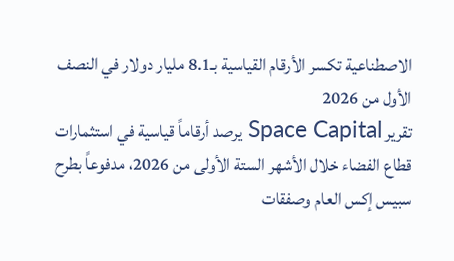الاصطناعية تكسر الأرقام القياسية بـ8.1 مليار دولار في النصف الأول من 2026
تقرير Space Capital يرصد أرقاماً قياسية في استثمارات قطاع الفضاء خلال الأشهر الستة الأولى من 2026، مدفوعاً بطرح سبيس إكس العام وصفقات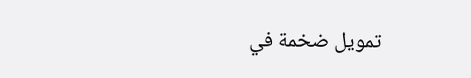تمويل ضخمة في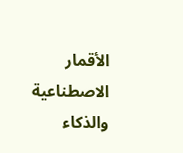الأقمار الاصطناعية والذكاء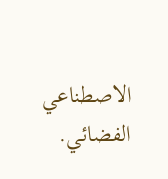الاصطناعي الفضائي.